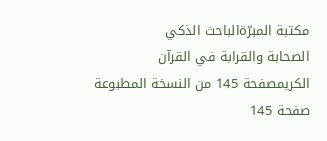مكتبة المبرّةالباحث الذكي
الصحابة والقرابة في القرآن الكريمصفحة 145 من النسخة المطبوعة
صفحة 145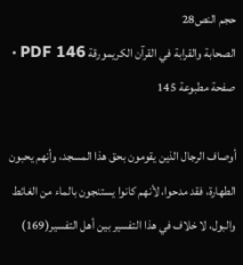حجم النص28
الصحابة والقرابة في القرآن الكريمورقة PDF 146 · صفحة مطبوعة 145

أوصاف الرجال الذين يقومون بحق هذا المسجد، وأنهم يحبون الطهارة، فقد مدحوا، لأنهم كانوا يستنجون بالماء من الغائط والبول، لا خلاف في هذا التفسير بين أهل التفسير(169)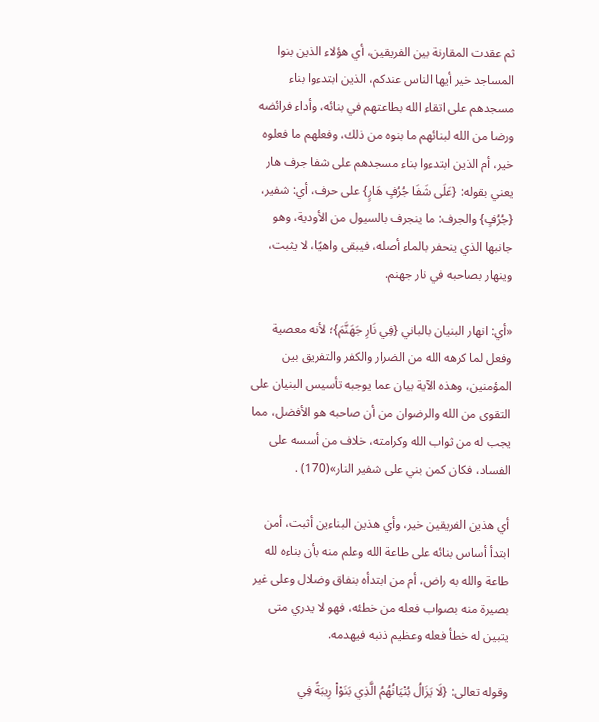ثم عقدت المقارنة بين الفريقين، أي هؤلاء الذين بنوا المساجد خير أيها الناس عندكم، الذين ابتدءوا بناء مسجدهم على اتقاء الله بطاعتهم في بنائه، وأداء فرائضه ورضا من الله لبنائهم ما بنوه من ذلك، وفعلهم ما فعلوه خير، أم الذين ابتدءوا بناء مسجدهم على شفا جرف هار يعني بقوله: {عَلَى شَفَا جُرُفٍ هَارٍ} على حرف، أي: شفير، {جُرُفٍ} والجرف: ما ينجرف بالسيول من الأودية، وهو جانبها الذي ينحفر بالماء أصله، فيبقى واهيًا، لا يثبت، وينهار بصاحبه في نار جهنم.

«أي: انهار البنيان بالباني {فِي نَارِ جَهَنَّمَ}؛ لأنه معصية وفعل لما كرهه الله من الضرار والكفر والتفريق بين المؤمنين، وهذه الآية بيان عما يوجبه تأسيس البنيان على التقوى من الله والرضوان من أن صاحبه هو الأفضل، مما يجب له من ثواب الله وكرامته، خلاف من أسسه على الفساد، فكان كمن بني على شفير النار»(170) .

أي هذين الفريقين خير، وأي هذين البناءين أثبت، أمن ابتدأ أساس بنائه على طاعة الله وعلم منه بأن بناءه لله طاعة والله به راض، أم من ابتدأه بنفاق وضلال وعلى غير بصيرة منه بصواب فعله من خطئه، فهو لا يدري متى يتبين له خطأ فعله وعظيم ذنبه فيهدمه.

وقوله تعالى: {لَا يَزَالُ بُنْيَانُهُمُ الَّذِي بَنَوْاْ رِيبَةً فِي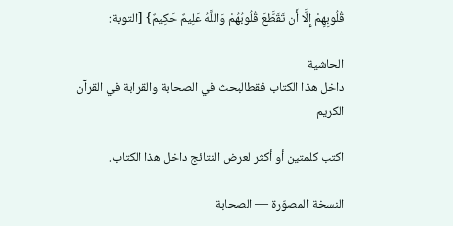قُلُوبِهِمْ إِلَّا أَن تَقَطَّعَ قُلُوبُهُمْ وَاللَّهُ عَلِيمٌ حَكِيمٌ} [التوبة:

الحاشية
داخل هذا الكتاب فقطالبحث في الصحابة والقرابة في القرآن الكريم

اكتب كلمتين أو أكثر لعرض النتائج داخل هذا الكتاب.

النسخة المصوّرة — الصحابة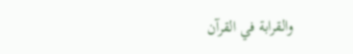والقرابة في القرآن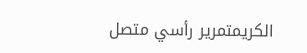الكريمتمرير رأسي متصل